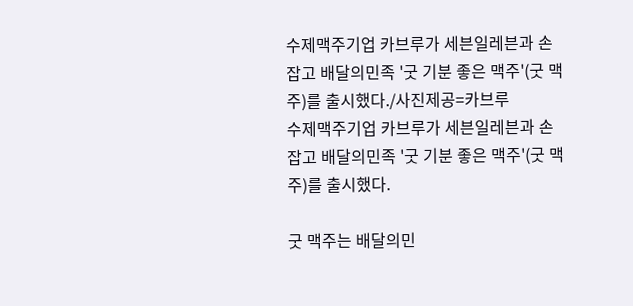수제맥주기업 카브루가 세븐일레븐과 손잡고 배달의민족 '굿 기분 좋은 맥주'(굿 맥주)를 출시했다./사진제공=카브루
수제맥주기업 카브루가 세븐일레븐과 손잡고 배달의민족 '굿 기분 좋은 맥주'(굿 맥주)를 출시했다.

굿 맥주는 배달의민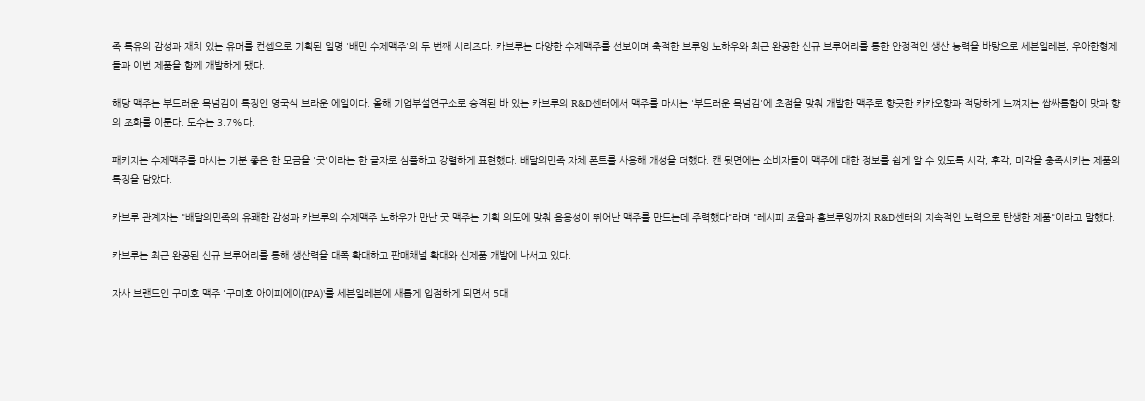족 특유의 감성과 재치 있는 유머를 컨셉으로 기획된 일명 '배민 수제맥주'의 두 번째 시리즈다. 카브루는 다양한 수제맥주를 선보이며 축적한 브루잉 노하우와 최근 완공한 신규 브루어리를 통한 안정적인 생산 능력을 바탕으로 세븐일레븐, 우아한형제들과 이번 제품을 함께 개발하게 됐다.

해당 맥주는 부드러운 목넘김이 특징인 영국식 브라운 에일이다. 올해 기업부설연구소로 승격된 바 있는 카브루의 R&D센터에서 맥주를 마시는 '부드러운 목넘김'에 초점을 맞춰 개발한 맥주로 향긋한 카카오향과 적당하게 느껴지는 쌉싸름함이 맛과 향의 조화를 이룬다. 도수는 3.7%다.

패키지는 수제맥주를 마시는 기분 좋은 한 모금을 '굿'이라는 한 글자로 심플하고 강렬하게 표현했다. 배달의민족 자체 폰트를 사용해 개성을 더했다. 캔 뒷면에는 소비자들이 맥주에 대한 정보를 쉽게 알 수 있도록 시각, 후각, 미각을 충족시키는 제품의 특징을 담았다.

카브루 관계자는 "배달의민족의 유쾌한 감성과 카브루의 수제맥주 노하우가 만난 굿 맥주는 기획 의도에 맞춰 음용성이 뛰어난 맥주를 만드는데 주력했다"라며 "레시피 조율과 홈브루잉까지 R&D센터의 지속적인 노력으로 탄생한 제품"이라고 말했다.

카브루는 최근 완공된 신규 브루어리를 통해 생산력을 대폭 확대하고 판매채널 확대와 신제품 개발에 나서고 있다.

자사 브랜드인 구미호 맥주 '구미호 아이피에이(IPA)'를 세븐일레븐에 새롭게 입점하게 되면서 5대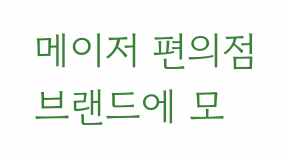메이저 편의점 브랜드에 모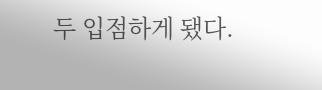두 입점하게 됐다.